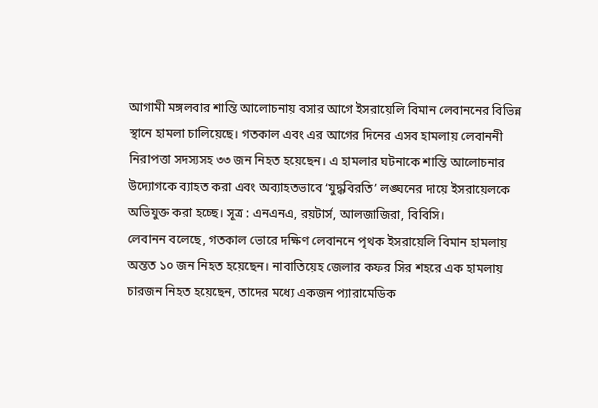আগামী মঙ্গলবার শান্তি আলোচনায় বসার আগে ইসরায়েলি বিমান লেবাননের বিভিন্ন স্থানে হামলা চালিয়েছে। গতকাল এবং এর আগের দিনের এসব হামলায় লেবাননী নিরাপত্তা সদস্যসহ ৩৩ জন নিহত হয়েছেন। এ হামলার ঘটনাকে শান্তি আলোচনার উদ্যোগকে ব্যাহত করা এবং অব্যাহতভাবে ‘যুদ্ধবিরতি’ লঙ্ঘনের দায়ে ইসরায়েলকে অভিযুক্ত করা হচ্ছে। সূত্র : এনএনএ, রয়টার্স, আলজাজিরা, বিবিসি।
লেবানন বলেছে, গতকাল ভোরে দক্ষিণ লেবাননে পৃথক ইসরায়েলি বিমান হামলায় অন্তত ১০ জন নিহত হয়েছেন। নাবাতিয়েহ জেলার কফর সির শহরে এক হামলায় চারজন নিহত হয়েছেন, তাদের মধ্যে একজন প্যারামেডিক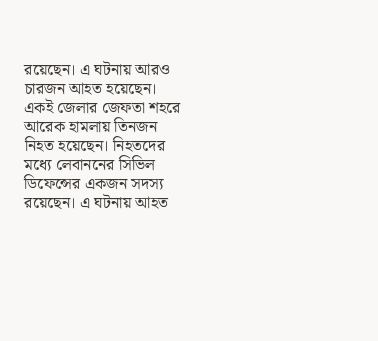রয়েছেন। এ ঘটনায় আরও চারজন আহত হয়েছেন। একই জেলার জেফতা শহরে আরেক হামলায় তিনজন নিহত হয়েছেন। নিহতদের মধ্যে লেবাননের সিভিল ডিফেন্সের একজন সদস্য রয়েছেন। এ ঘটনায় আহত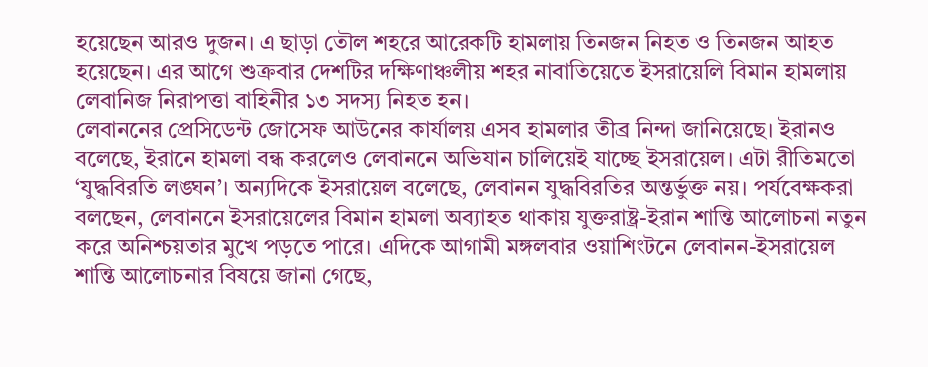হয়েছেন আরও দুজন। এ ছাড়া তৌল শহরে আরেকটি হামলায় তিনজন নিহত ও তিনজন আহত হয়েছেন। এর আগে শুক্রবার দেশটির দক্ষিণাঞ্চলীয় শহর নাবাতিয়েতে ইসরায়েলি বিমান হামলায় লেবানিজ নিরাপত্তা বাহিনীর ১৩ সদস্য নিহত হন।
লেবাননের প্রেসিডেন্ট জোসেফ আউনের কার্যালয় এসব হামলার তীব্র নিন্দা জানিয়েছে। ইরানও বলেছে, ইরানে হামলা বন্ধ করলেও লেবাননে অভিযান চালিয়েই যাচ্ছে ইসরায়েল। এটা রীতিমতো ‘যুদ্ধবিরতি লঙ্ঘন’। অন্যদিকে ইসরায়েল বলেছে, লেবানন যুদ্ধবিরতির অন্তর্ভুক্ত নয়। পর্যবেক্ষকরা বলছেন, লেবাননে ইসরায়েলের বিমান হামলা অব্যাহত থাকায় যুক্তরাষ্ট্র-ইরান শান্তি আলোচনা নতুন করে অনিশ্চয়তার মুখে পড়তে পারে। এদিকে আগামী মঙ্গলবার ওয়াশিংটনে লেবানন-ইসরায়েল শান্তি আলোচনার বিষয়ে জানা গেছে,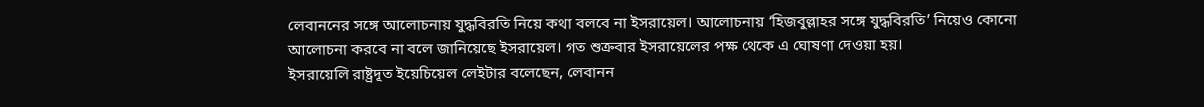লেবাননের সঙ্গে আলোচনায় যুদ্ধবিরতি নিয়ে কথা বলবে না ইসরায়েল। আলোচনায় ‘হিজবুল্লাহর সঙ্গে যুদ্ধবিরতি’ নিয়েও কোনো আলোচনা করবে না বলে জানিয়েছে ইসরায়েল। গত শুক্রবার ইসরায়েলের পক্ষ থেকে এ ঘোষণা দেওয়া হয়।
ইসরায়েলি রাষ্ট্রদূত ইয়েচিয়েল লেইটার বলেছেন, লেবানন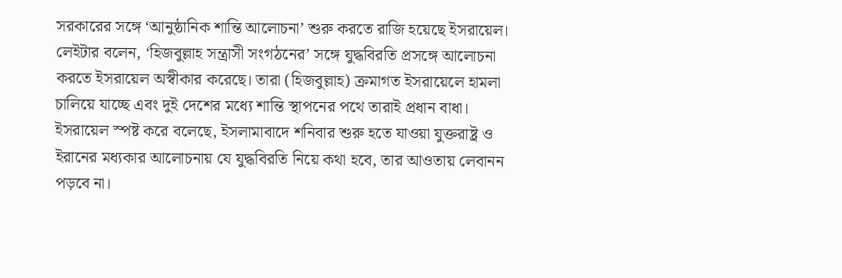সরকারের সঙ্গে ‘আনুষ্ঠানিক শান্তি আলোচনা’ শুরু করতে রাজি হয়েছে ইসরায়েল। লেইটার বলেন, ‘হিজবুল্লাহ সন্ত্রাসী সংগঠনের’ সঙ্গে যুদ্ধবিরতি প্রসঙ্গে আলোচনা করতে ইসরায়েল অস্বীকার করেছে। তারা (হিজবুল্লাহ) ক্রমাগত ইসরায়েলে হামলা চালিয়ে যাচ্ছে এবং দুই দেশের মধ্যে শান্তি স্থাপনের পথে তারাই প্রধান বাধা। ইসরায়েল স্পষ্ট করে বলেছে, ইসলামাবাদে শনিবার শুরু হতে যাওয়া যুক্তরাষ্ট্র ও ইরানের মধ্যকার আলোচনায় যে যুদ্ধবিরতি নিয়ে কথা হবে, তার আওতায় লেবানন পড়বে না।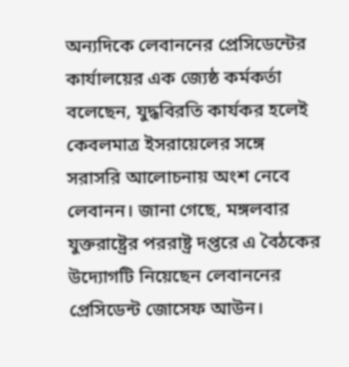অন্যদিকে লেবাননের প্রেসিডেন্টের কার্যালয়ের এক জ্যেষ্ঠ কর্মকর্তা বলেছেন, যুদ্ধবিরতি কার্যকর হলেই কেবলমাত্র ইসরায়েলের সঙ্গে সরাসরি আলোচনায় অংশ নেবে লেবানন। জানা গেছে, মঙ্গলবার যুক্তরাষ্ট্রের পররাষ্ট্র দপ্তরে এ বৈঠকের উদ্যোগটি নিয়েছেন লেবাননের প্রেসিডেন্ট জোসেফ আউন।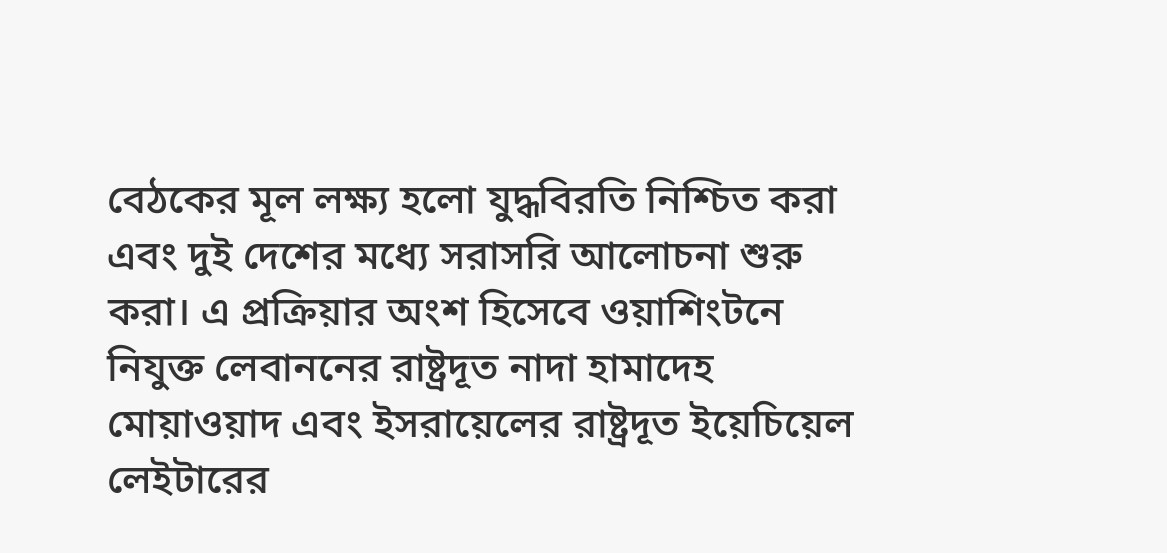বেঠকের মূল লক্ষ্য হলো যুদ্ধবিরতি নিশ্চিত করা এবং দুই দেশের মধ্যে সরাসরি আলোচনা শুরু করা। এ প্রক্রিয়ার অংশ হিসেবে ওয়াশিংটনে নিযুক্ত লেবাননের রাষ্ট্রদূত নাদা হামাদেহ মোয়াওয়াদ এবং ইসরায়েলের রাষ্ট্রদূত ইয়েচিয়েল লেইটারের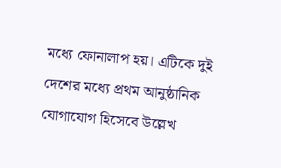মধ্যে ফোনালাপ হয়। এটিকে দুই দেশের মধ্যে প্রথম আনুষ্ঠানিক যোগাযোগ হিসেবে উল্লেখ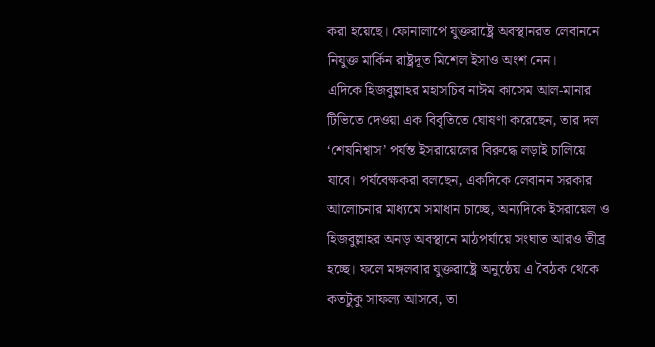করা হয়েছে। ফোনালাপে যুক্তরাষ্ট্রে অবস্থানরত লেবাননে নিযুক্ত মার্কিন রাষ্ট্রদূত মিশেল ইসাও অংশ নেন।
এদিকে হিজবুল্লাহর মহাসচিব নাঈম কাসেম আল-মানার টিভিতে দেওয়া এক বিবৃতিতে ঘোষণা করেছেন, তার দল ‘শেষনিশ্বাস’ পর্যন্ত ইসরায়েলের বিরুদ্ধে লড়াই চালিয়ে যাবে। পর্যবেক্ষকরা বলছেন, একদিকে লেবানন সরকার আলোচনার মাধ্যমে সমাধান চাচ্ছে, অন্যদিকে ইসরায়েল ও হিজবুল্লাহর অনড় অবস্থানে মাঠপর্যায়ে সংঘাত আরও তীব্র হচ্ছে। ফলে মঙ্গলবার যুক্তরাষ্ট্রে অনুষ্ঠেয় এ বৈঠক থেকে কতটুকু সাফল্য আসবে, তা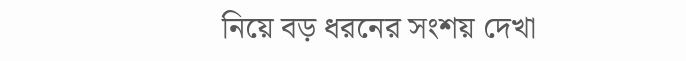নিয়ে বড় ধরনের সংশয় দেখা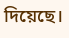দিয়েছে।